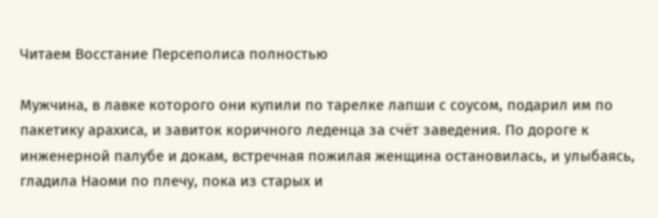Читаем Восстание Персеполиса полностью

Мужчина, в лавке которого они купили по тарелке лапши с соусом, подарил им по пакетику арахиса, и завиток коричного леденца за счёт заведения. По дороге к инженерной палубе и докам, встречная пожилая женщина остановилась, и улыбаясь, гладила Наоми по плечу, пока из старых и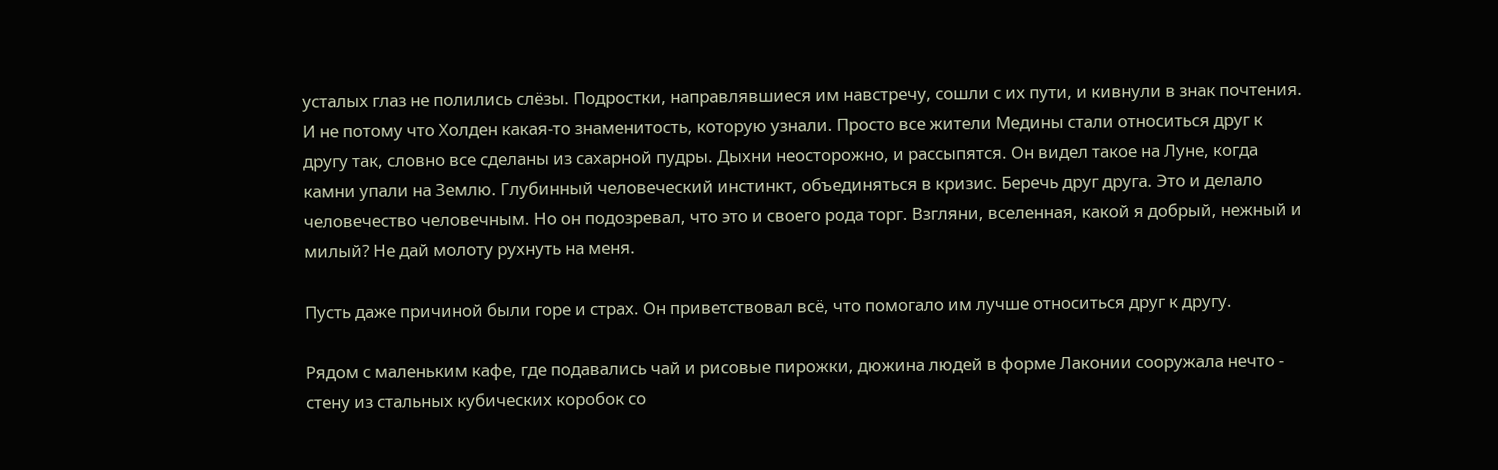усталых глаз не полились слёзы. Подростки, направлявшиеся им навстречу, сошли с их пути, и кивнули в знак почтения. И не потому что Холден какая-то знаменитость, которую узнали. Просто все жители Медины стали относиться друг к другу так, словно все сделаны из сахарной пудры. Дыхни неосторожно, и рассыпятся. Он видел такое на Луне, когда камни упали на Землю. Глубинный человеческий инстинкт, объединяться в кризис. Беречь друг друга. Это и делало человечество человечным. Но он подозревал, что это и своего рода торг. Взгляни, вселенная, какой я добрый, нежный и милый? Не дай молоту рухнуть на меня.

Пусть даже причиной были горе и страх. Он приветствовал всё, что помогало им лучше относиться друг к другу.

Рядом с маленьким кафе, где подавались чай и рисовые пирожки, дюжина людей в форме Лаконии сооружала нечто - стену из стальных кубических коробок со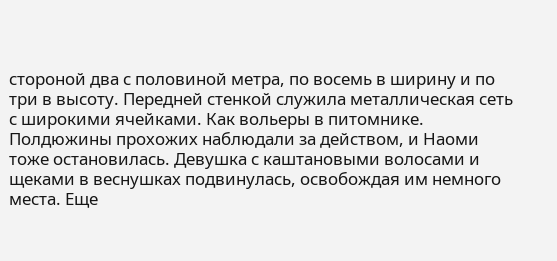стороной два с половиной метра, по восемь в ширину и по три в высоту. Передней стенкой служила металлическая сеть с широкими ячейками. Как вольеры в питомнике. Полдюжины прохожих наблюдали за действом, и Наоми тоже остановилась. Девушка с каштановыми волосами и щеками в веснушках подвинулась, освобождая им немного места. Еще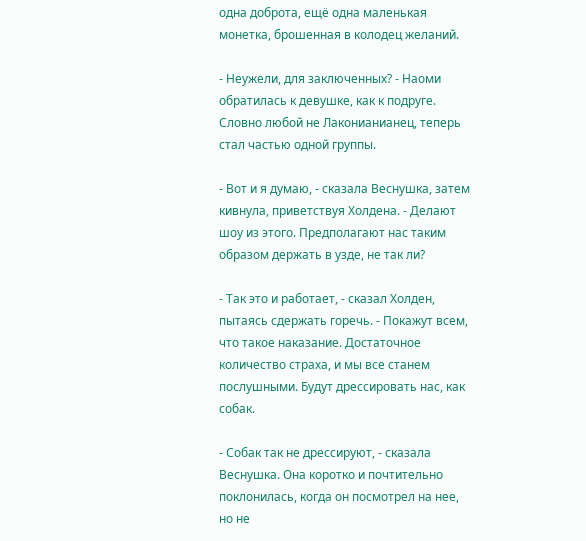одна доброта, ещё одна маленькая монетка, брошенная в колодец желаний.

- Неужели, для заключенных? - Наоми обратилась к девушке, как к подруге. Словно любой не Лаконианианец, теперь стал частью одной группы.

- Вот и я думаю, - сказала Веснушка, затем кивнула, приветствуя Холдена. - Делают шоу из этого. Предполагают нас таким образом держать в узде, не так ли?

- Так это и работает, - сказал Холден, пытаясь сдержать горечь. - Покажут всем, что такое наказание. Достаточное количество страха, и мы все станем послушными. Будут дрессировать нас, как собак.

- Собак так не дрессируют, - сказала Веснушка. Она коротко и почтительно поклонилась, когда он посмотрел на нее, но не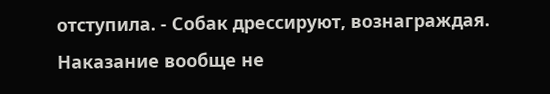отступила. - Собак дрессируют, вознаграждая. Наказание вообще не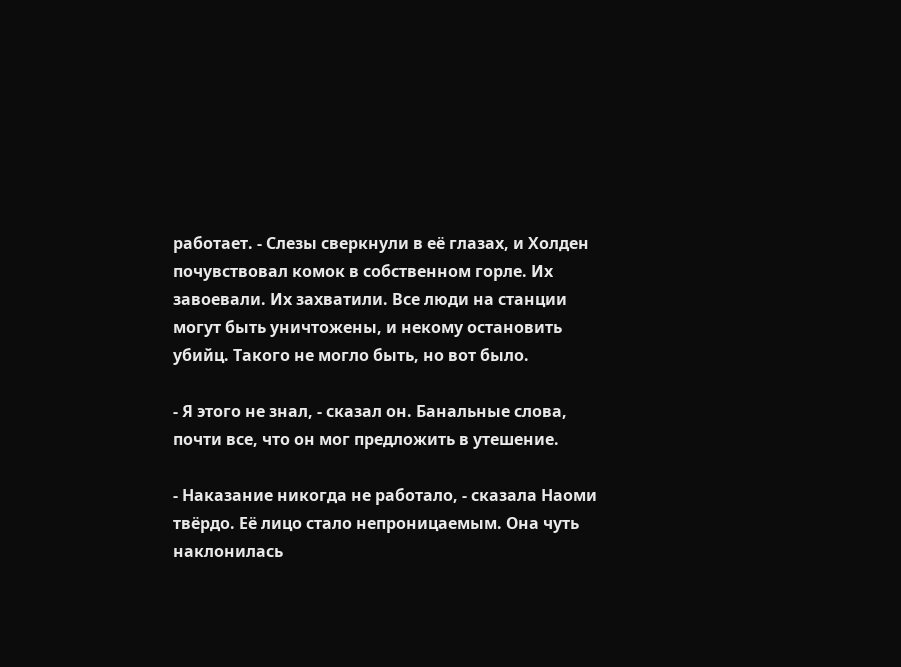работает. - Слезы сверкнули в её глазах, и Холден почувствовал комок в собственном горле. Их завоевали. Их захватили. Все люди на станции могут быть уничтожены, и некому остановить убийц. Такого не могло быть, но вот было.

- Я этого не знал, - сказал он. Банальные слова, почти все, что он мог предложить в утешение.

- Наказание никогда не работало, - сказала Наоми твёрдо. Её лицо стало непроницаемым. Она чуть наклонилась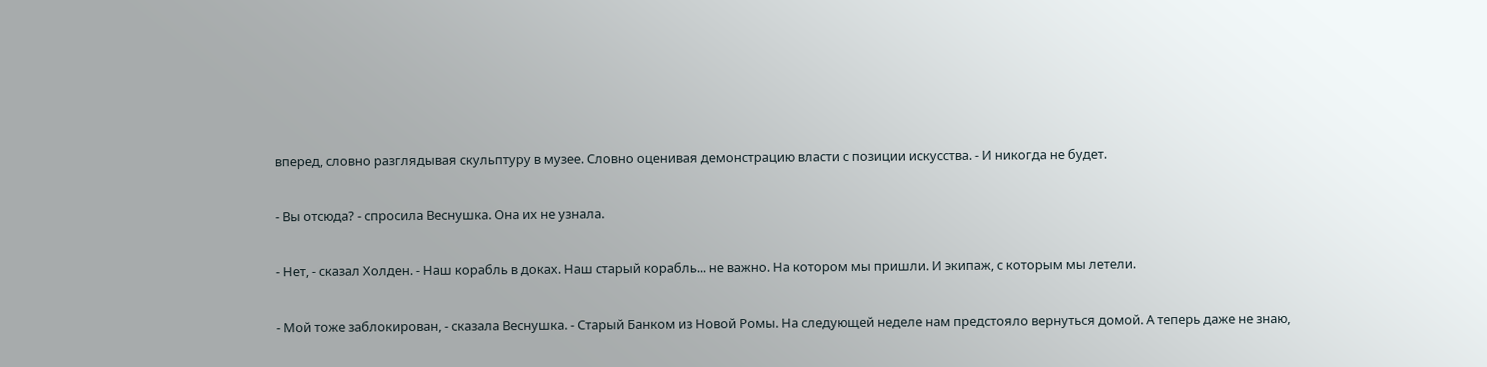вперед, словно разглядывая скульптуру в музее. Словно оценивая демонстрацию власти с позиции искусства. - И никогда не будет.

- Вы отсюда? - спросила Веснушка. Она их не узнала.

- Нет, - сказал Холден. - Наш корабль в доках. Наш старый корабль... не важно. На котором мы пришли. И экипаж, с которым мы летели.

- Мой тоже заблокирован, - сказала Веснушка. - Старый Банком из Новой Ромы. На следующей неделе нам предстояло вернуться домой. А теперь даже не знаю,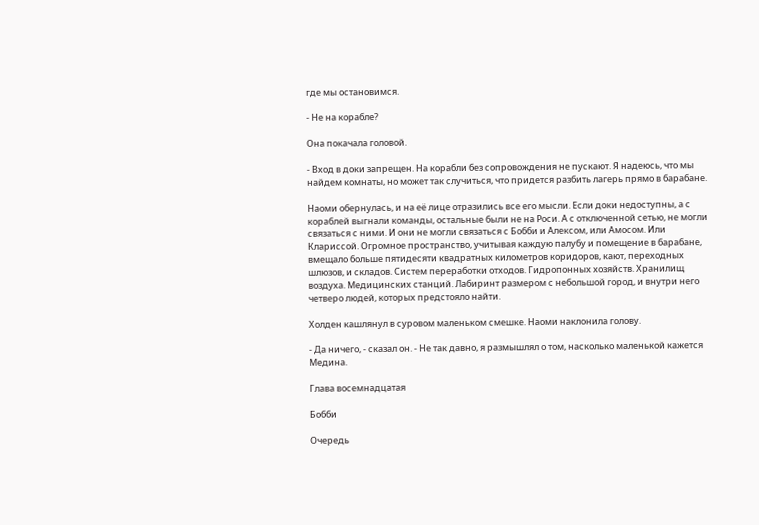где мы остановимся.

- Не на корабле?

Она покачала головой.

- Вход в доки запрещен. На корабли без сопровождения не пускают. Я надеюсь, что мы найдем комнаты, но может так случиться, что придется разбить лагерь прямо в барабане.

Наоми обернулась, и на её лице отразились все его мысли. Если доки недоступны, а с кораблей выгнали команды, остальные были не на Роси. А с отключенной сетью, не могли связаться с ними. И они не могли связаться с Бобби и Алексом, или Амосом. Или Клариссой. Огромное пространство, учитывая каждую палубу и помещение в барабане, вмещало больше пятидесяти квадратных километров коридоров, кают, переходных шлюзов, и складов. Систем переработки отходов. Гидропонных хозяйств. Хранилищ воздуха. Медицинских станций. Лабиринт размером с небольшой город, и внутри него четверо людей, которых предстояло найти.

Холден кашлянул в суровом маленьком смешке. Наоми наклонила голову.

- Да ничего, - сказал он. - Не так давно, я размышлял о том, насколько маленькой кажется Медина.

Глава восемнадцатая

Бобби

Очередь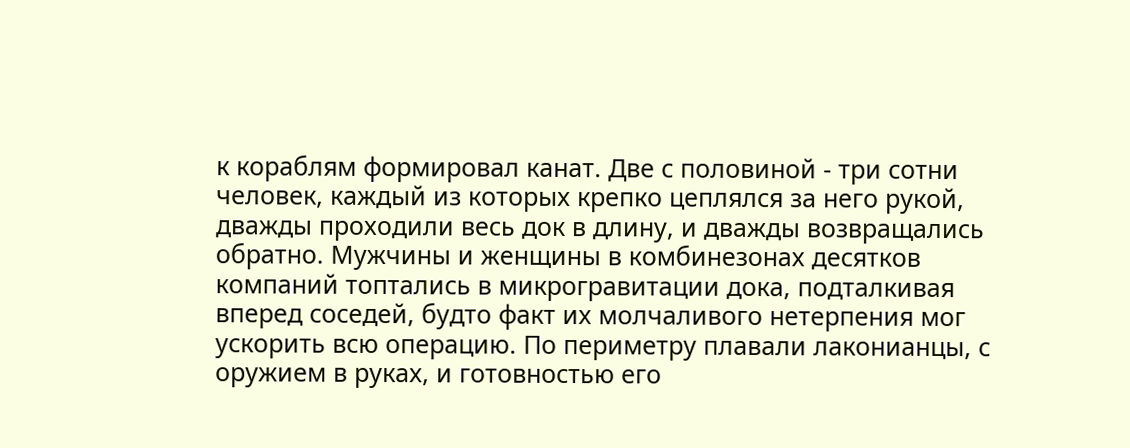к кораблям формировал канат. Две с половиной - три сотни человек, каждый из которых крепко цеплялся за него рукой, дважды проходили весь док в длину, и дважды возвращались обратно. Мужчины и женщины в комбинезонах десятков компаний топтались в микрогравитации дока, подталкивая вперед соседей, будто факт их молчаливого нетерпения мог ускорить всю операцию. По периметру плавали лаконианцы, с оружием в руках, и готовностью его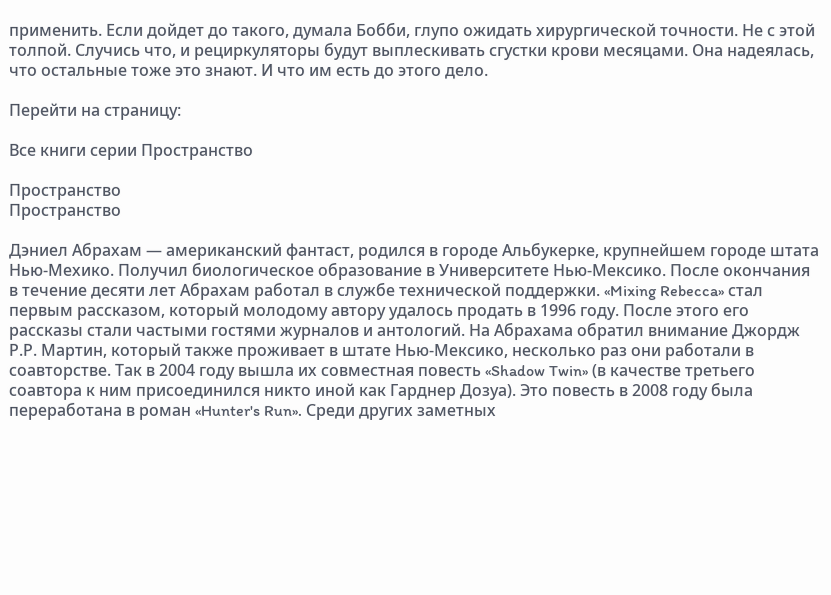применить. Если дойдет до такого, думала Бобби, глупо ожидать хирургической точности. Не с этой толпой. Случись что, и рециркуляторы будут выплескивать сгустки крови месяцами. Она надеялась, что остальные тоже это знают. И что им есть до этого дело.

Перейти на страницу:

Все книги серии Пространство

Пространство
Пространство

Дэниел Абрахам — американский фантаст, родился в городе Альбукерке, крупнейшем городе штата Нью-Мехико. Получил биологическое образование в Университете Нью-Мексико. После окончания в течение десяти лет Абрахам работал в службе технической поддержки. «Mixing Rebecca» стал первым рассказом, который молодому автору удалось продать в 1996 году. После этого его рассказы стали частыми гостями журналов и антологий. На Абрахама обратил внимание Джордж Р.Р. Мартин, который также проживает в штате Нью-Мексико, несколько раз они работали в соавторстве. Так в 2004 году вышла их совместная повесть «Shadow Twin» (в качестве третьего соавтора к ним присоединился никто иной как Гарднер Дозуа). Это повесть в 2008 году была переработана в роман «Hunter's Run». Среди других заметных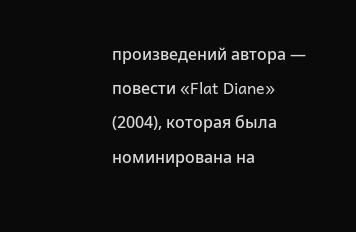произведений автора — повести «Flat Diane» (2004), которая была номинирована на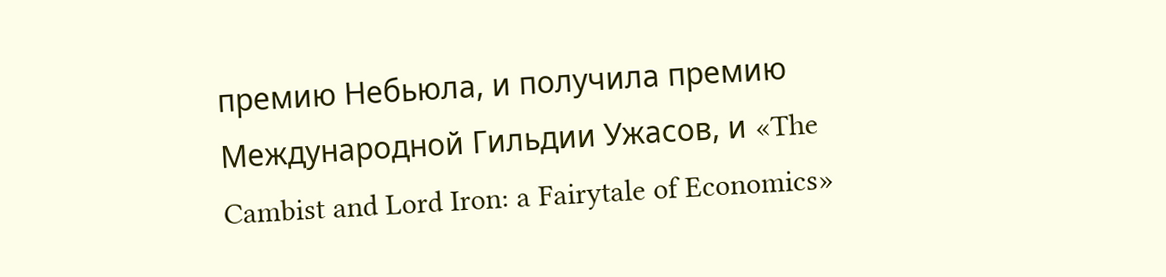премию Небьюла, и получила премию Международной Гильдии Ужасов, и «The Cambist and Lord Iron: a Fairytale of Economics»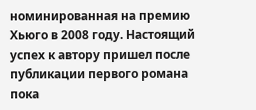номинированная на премию Хьюго в 2008 году. Настоящий успех к автору пришел после публикации первого романа пока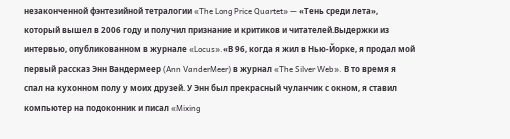незаконченной фэнтезийной тетралогии «The Long Price Quartet» — «Тень среди лета», который вышел в 2006 году и получил признание и критиков и читателей.Выдержки из интервью, опубликованном в журнале «Locus».«В 96, когда я жил в Нью-Йорке, я продал мой первый рассказ Энн Вандермеер (Ann VanderMeer) в журнал «The Silver Web». В то время я спал на кухонном полу у моих друзей. У Энн был прекрасный чуланчик с окном, я ставил компьютер на подоконник и писал «Mixing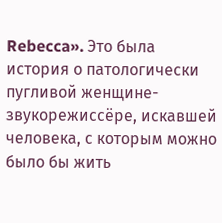Rebecca». Это была история о патологически пугливой женщине-звукорежиссёре, искавшей человека, с которым можно было бы жить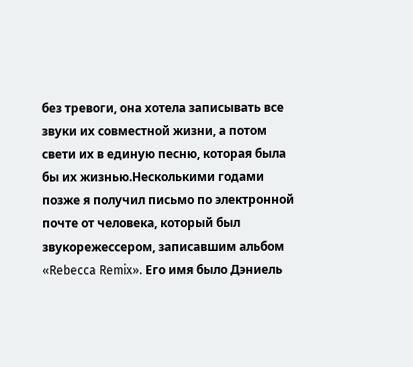без тревоги, она хотела записывать все звуки их совместной жизни, а потом свети их в единую песню, которая была бы их жизнью.Несколькими годами позже я получил письмо по электронной почте от человека, который был звукорежессером, записавшим альбом «Rebecca Remix». Его имя было Дэниель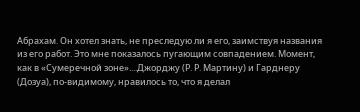Абрахам. Он хотел знать, не преследую ли я его, заимствуя названия из его работ. Это мне показалось пугающим совпадением. Момент, как в «Сумеречной зоне»....Джорджу (Р. Р. Мартину) и Гарднеру (Дозуа), по-видимому, нравилось то, что я делал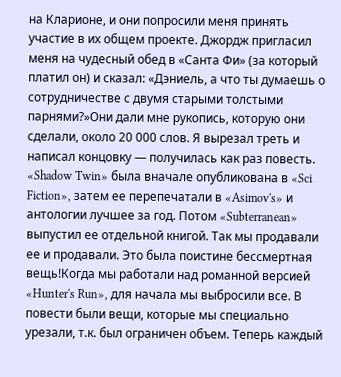на Кларионе, и они попросили меня принять участие в их общем проекте. Джордж пригласил меня на чудесный обед в «Санта Фи» (за который платил он) и сказал: «Дэниель, а что ты думаешь о сотрудничестве с двумя старыми толстыми парнями?»Они дали мне рукопись, которую они сделали, около 20 000 слов. Я вырезал треть и написал концовку — получилась как раз повесть. «Shadow Twin» была вначале опубликована в «Sci Fiction», затем ее перепечатали в «Asimov's» и антологии лучшее за год. Потом «Subterranean» выпустил ее отдельной книгой. Так мы продавали ее и продавали. Это была поистине бессмертная вещь!Когда мы работали над романной версией «Hunter's Run», для начала мы выбросили все. В повести были вещи, которые мы специально урезали, т.к. был ограничен объем. Теперь каждый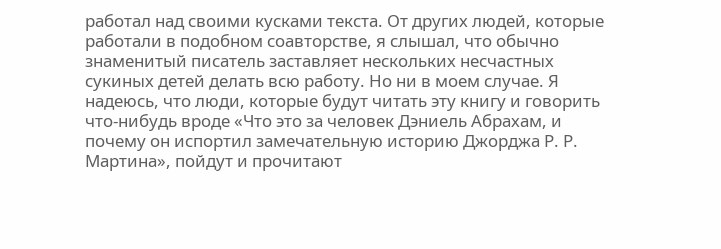работал над своими кусками текста. От других людей, которые работали в подобном соавторстве, я слышал, что обычно знаменитый писатель заставляет нескольких несчастных сукиных детей делать всю работу. Но ни в моем случае. Я надеюсь, что люди, которые будут читать эту книгу и говорить что-нибудь вроде «Что это за человек Дэниель Абрахам, и почему он испортил замечательную историю Джорджа Р. Р. Мартина», пойдут и прочитают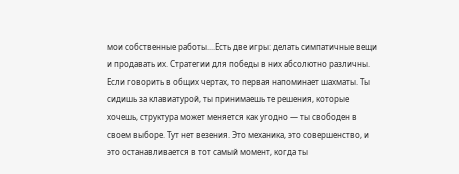мои собственные работы....Есть две игры: делать симпатичные вещи и продавать их. Стратегии для победы в них абсолютно различны. Если говорить в общих чертах, то первая напоминает шахматы. Ты сидишь за клавиатурой, ты принимаешь те решения, которые хочешь, структура может меняется как угодно — ты свободен в своем выборе. Тут нет везения. Это механика, это совершенство, и это останавливается в тот самый момент, когда ты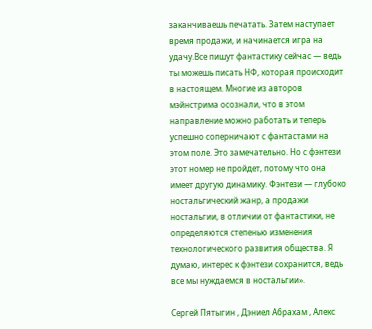заканчиваешь печатать. Затем наступает время продажи, и начинается игра на удачу.Все пишут фантастику сейчас — ведь ты можешь писать НФ, которая происходит в настоящем. Многие из авторов мэйнстрима осознали, что в этом направление можно работать и теперь успешно соперничают с фантастами на этом поле. Это замечательно. Но с фэнтези этот номер не пройдет, потому что она имеет другую динамику. Фэнтези — глубоко ностальгический жанр, а продажи ностальгии, в отличии от фантастики, не определяются степенью изменения технологического развития общества. Я думаю, интерес к фэнтези сохранится, ведь все мы нуждаемся в ностальгии».

Сергей Пятыгин , Дэниел Абрахам , Алекс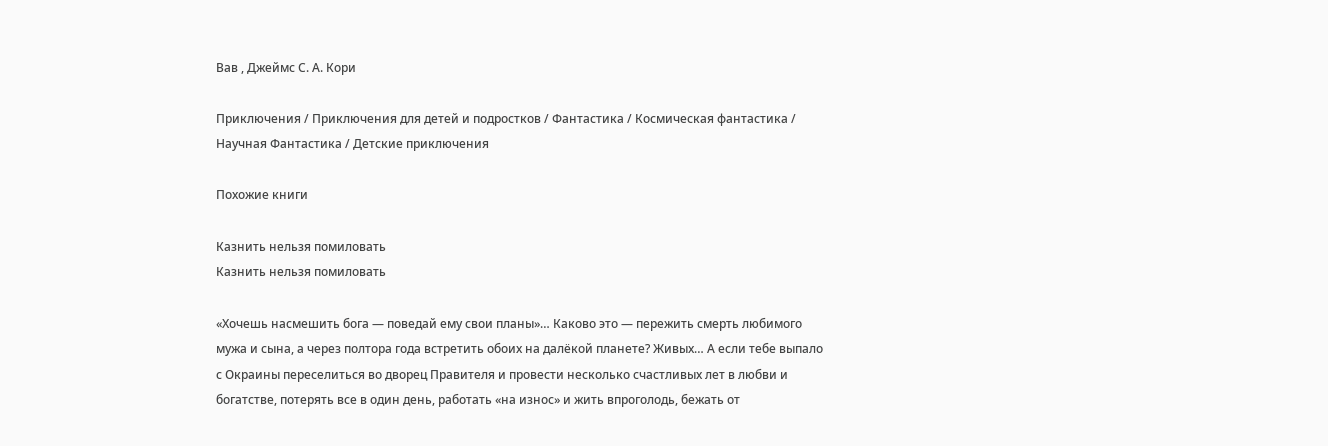Вав , Джеймс С. А. Кори

Приключения / Приключения для детей и подростков / Фантастика / Космическая фантастика / Научная Фантастика / Детские приключения

Похожие книги

Казнить нельзя помиловать
Казнить нельзя помиловать

«Хочешь насмешить бога — поведай ему свои планы»… Каково это — пережить смерть любимого мужа и сына, а через полтора года встретить обоих на далёкой планете? Живых… А если тебе выпало с Окраины переселиться во дворец Правителя и провести несколько счастливых лет в любви и богатстве, потерять все в один день, работать «на износ» и жить впроголодь, бежать от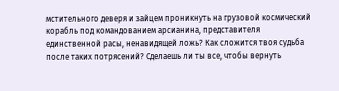мстительного деверя и зайцем проникнуть на грузовой космический корабль под командованием арсианина, представителя единственной расы, ненавидящей ложь? Как сложится твоя судьба после таких потрясений? Сделаешь ли ты все, чтобы вернуть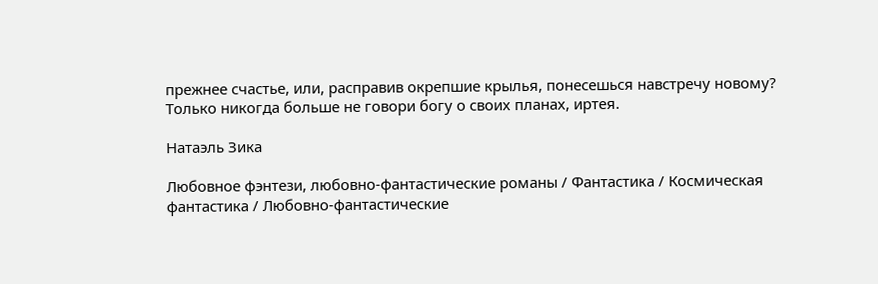прежнее счастье, или, расправив окрепшие крылья, понесешься навстречу новому? Только никогда больше не говори богу о своих планах, иртея.

Натаэль Зика

Любовное фэнтези, любовно-фантастические романы / Фантастика / Космическая фантастика / Любовно-фантастические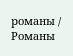романы / Романы